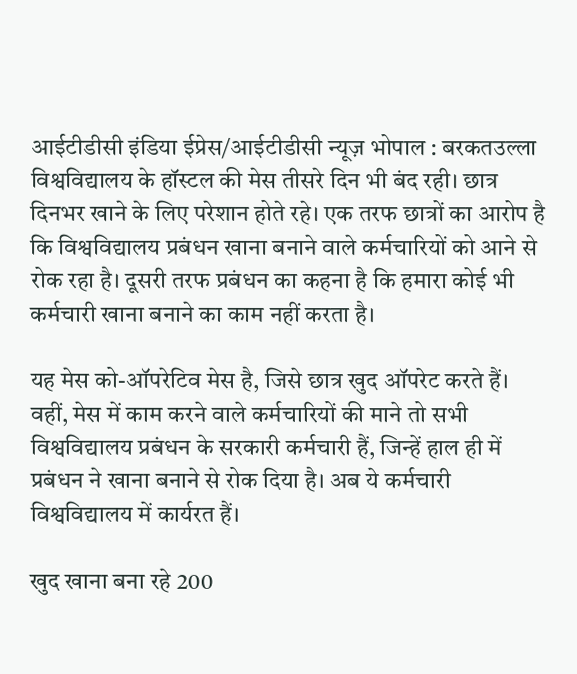आईटीडीसी इंडिया ईप्रेस/आईटीडीसी न्यूज़ भोपाल : बरकतउल्ला विश्वविद्यालय के हॉस्टल की मेस तीसरे दिन भी बंद रही। छात्र दिनभर खाने के लिए परेशान होते रहे। एक तरफ छात्रों का आरोप है कि विश्वविद्यालय प्रबंधन खाना बनाने वाले कर्मचारियों को आने से रोक रहा है। दूसरी तरफ प्रबंधन का कहना है कि हमारा कोई भी कर्मचारी खाना बनाने का काम नहीं करता है।

यह मेस को-ऑपरेटिव मेस है, जिसे छात्र खुद ऑपरेट करते हैं। वहीं, मेस में काम करने वाले कर्मचारियों की माने तो सभी विश्वविद्यालय प्रबंधन के सरकारी कर्मचारी हैं, जिन्हें हाल ही में प्रबंधन ने खाना बनाने से रोक दिया है। अब ये कर्मचारी विश्वविद्यालय में कार्यरत हैं।

खुद खाना बना रहे 200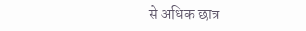से अधिक छात्र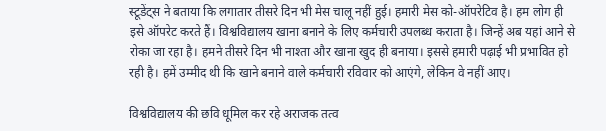स्टूडेंट्स ने बताया कि लगातार तीसरे दिन भी मेस चालू नहीं हुई। हमारी मेस को-ऑपरेटिव है। हम लोग ही इसे ऑपरेट करते हैं। विश्वविद्यालय खाना बनाने के लिए कर्मचारी उपलब्ध कराता है। जिन्हें अब यहां आने से रोका जा रहा है। हमने तीसरे दिन भी नाश्ता और खाना खुद ही बनाया। इससे हमारी पढ़ाई भी प्रभावित हो रही है। हमें उम्मीद थी कि खाने बनाने वाले कर्मचारी रविवार को आएंगे, लेकिन वे नहीं आए।

विश्वविद्यालय की छवि धूमिल कर रहे अराजक तत्व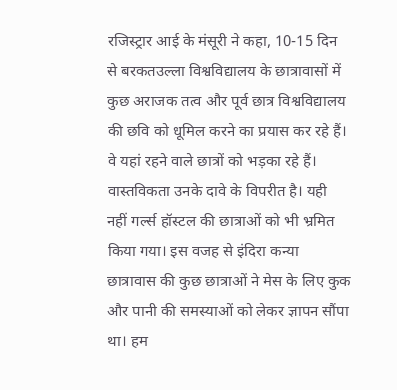रजिस्ट्रार आई के मंसूरी ने कहा, 10-15 दिन से बरकतउल्ला विश्वविद्यालय के छात्रावासों में कुछ अराजक तत्व और पूर्व छात्र विश्वविद्यालय की छवि को धूमिल करने का प्रयास कर रहे हैं। वे यहां रहने वाले छात्रों को भड़का रहे हैं। वास्तविकता उनके दावे के विपरीत है। यही नहीं गर्ल्स हॉस्टल की छात्राओं को भी भ्रमित किया गया। इस वजह से इंदिरा कन्या छात्रावास की कुछ छात्राओं ने मेस के लिए कुक और पानी की समस्याओं को लेकर ज्ञापन सौंपा था। हम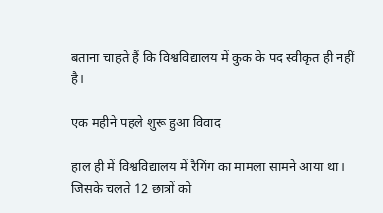बताना चाहते हैं कि विश्वविद्यालय में कुक के पद स्वीकृत ही नहीं है।

एक महीने पहले शुरू हुआ विवाद

हाल ही में विश्वविद्यालय में रैगिंग का मामला सामने आया था। जिसके चलते 12 छात्रों को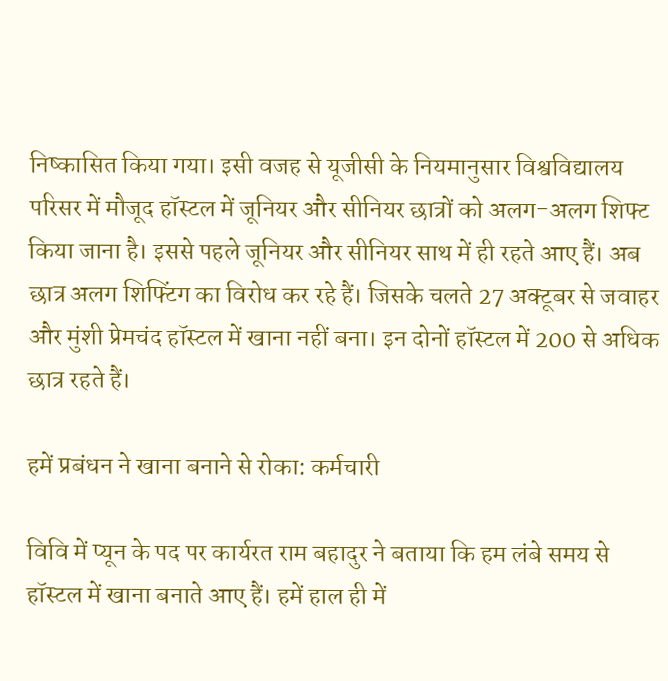निष्कासित किया गया। इसी वजह से यूजीसी के नियमानुसार विश्वविद्यालय परिसर में मौजूद हॉस्टल में जूनियर और सीनियर छात्रों को अलग-अलग शिफ्ट किया जाना है। इससे पहले जूनियर और सीनियर साथ में ही रहते आए हैं। अब छात्र अलग शिफ्टिंग का विरोध कर रहे हैं। जिसके चलते 27 अक्टूबर से जवाहर और मुंशी प्रेमचंद हॉस्टल में खाना नहीं बना। इन दोनों हॉस्टल में 200 से अधिक छात्र रहते हैं।

हमें प्रबंधन ने खाना बनाने से रोका: कर्मचारी

विवि में प्यून के पद पर कार्यरत राम बहादुर ने बताया कि हम लंबे समय से हॉस्टल में खाना बनाते आए हैं। हमें हाल ही में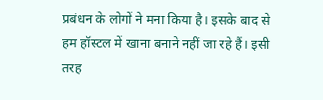प्रबंधन के लोगों ने मना किया है। इसके बाद से हम हॉस्टल में खाना बनाने नहीं जा रहे हैं। इसी तरह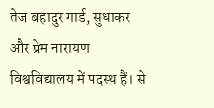तेज बहादुर गार्ड, सुधाकर और प्रेम नारायण विश्वविद्यालय में पदस्थ हैं। से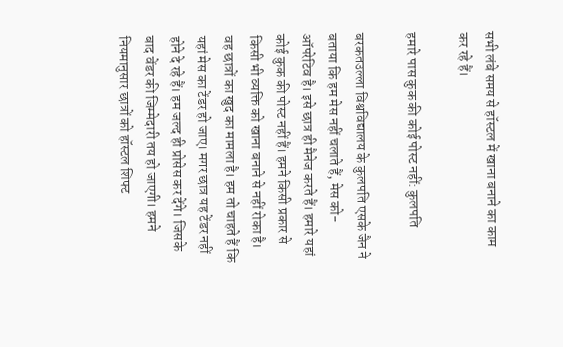सभी लंबे समय से हॉस्टल में खाना बनाने का काम कर रहे हैं।

हमारे पास कुक की कोई पोस्ट नहीं: कुलपति

बरकतउल्ला विश्वविद्यालय के कुलपति एसके जैन ने बताया कि हम मेस नहीं चलाते हैं, मेस को-ऑपरेटिव है। इसे छात्र ही मैनेज करते हैं। हमारे यहां कोई कुक की पोस्ट नहीं हैं। हमने किसी प्रकार से किसी भी व्यक्ति को खाना बनाने से नहीं रोका है। वह छात्रों का खुद का मामला है। हम तो चाहते हैं कि यहां मेस का टेंडर हो जाए। मगर छात्र यह टेंडर नहीं होने दे रहे हैं। हम जल्द ही प्रोसेस कर देंगे। जिसके बाद वेंडर की जिम्मेदारी तय हो जाएगी। हमने नियमानुसार छात्रों को हॉस्टल शिफ्ट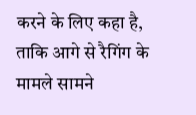करने के लिए कहा है, ताकि आगे से रैगिंग के मामले सामने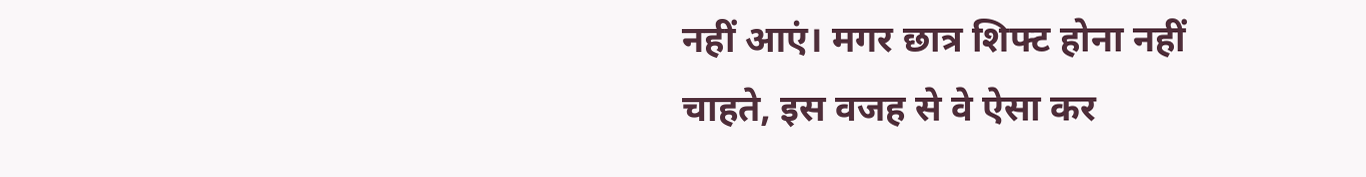नहीं आएं। मगर छात्र शिफ्ट होना नहीं चाहते, इस वजह से वे ऐसा कर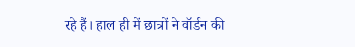रहे हैं। हाल ही में छात्रों ने वॉर्डन की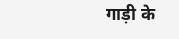गाड़ी के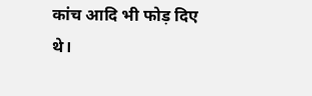कांच आदि भी फोड़ दिए थे।